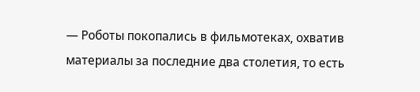— Роботы покопались в фильмотеках, охватив материалы за последние два столетия, то есть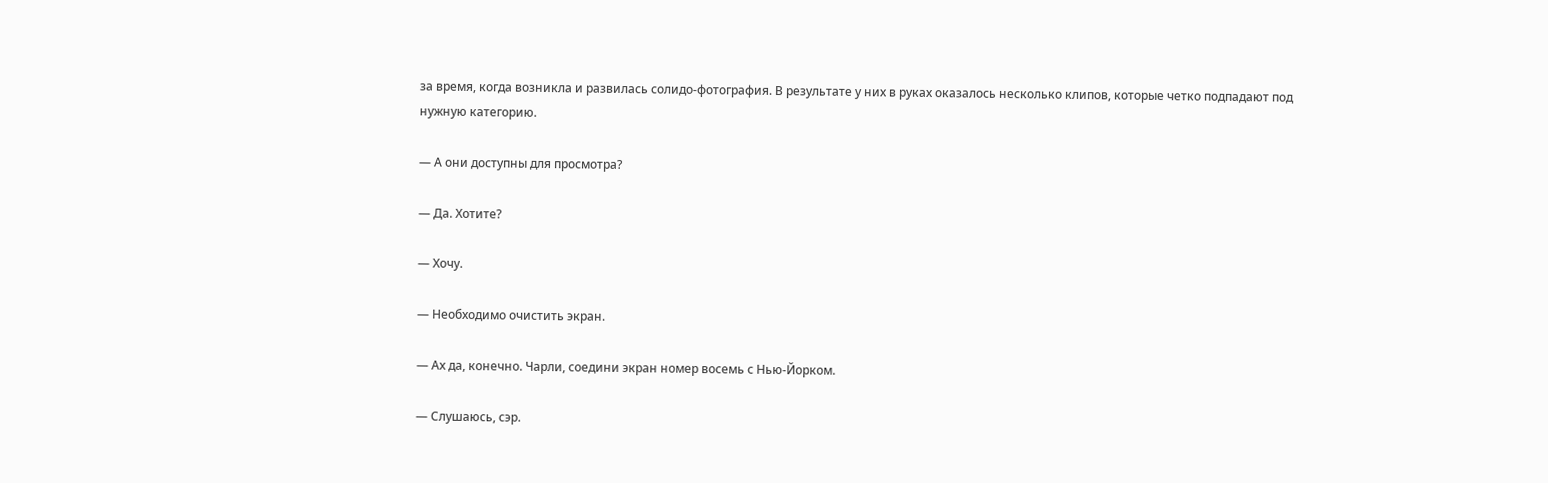за время, когда возникла и развилась солидо-фотография. В результате у них в руках оказалось несколько клипов, которые четко подпадают под нужную категорию.

— А они доступны для просмотра?

— Да. Хотите?

— Хочу.

— Необходимо очистить экран.

— Ах да, конечно. Чарли, соедини экран номер восемь с Нью-Йорком.

— Слушаюсь, сэр.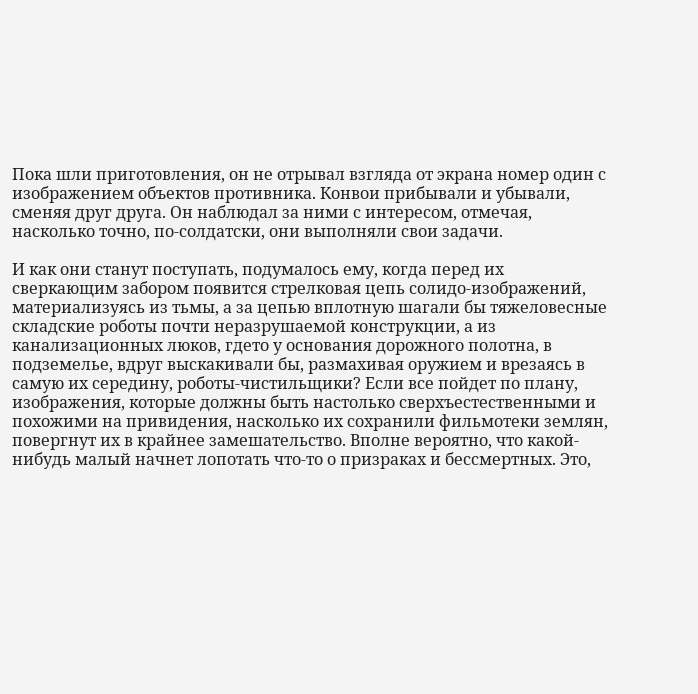Пока шли приготовления, он не отрывал взгляда от экрана номер один с изображением объектов противника. Конвои прибывали и убывали, сменяя друг друга. Он наблюдал за ними с интересом, отмечая, насколько точно, по-солдатски, они выполняли свои задачи.

И как они станут поступать, подумалось ему, когда перед их сверкающим забором появится стрелковая цепь солидо-изображений, материализуясь из тьмы, а за цепью вплотную шагали бы тяжеловесные складские роботы почти неразрушаемой конструкции, а из канализационных люков, гдето у основания дорожного полотна, в подземелье, вдруг выскакивали бы, размахивая оружием и врезаясь в самую их середину, роботы-чистильщики? Если все пойдет по плану, изображения, которые должны быть настолько сверхъестественными и похожими на привидения, насколько их сохранили фильмотеки землян, повергнут их в крайнее замешательство. Вполне вероятно, что какой-нибудь малый начнет лопотать что-то о призраках и бессмертных. Это,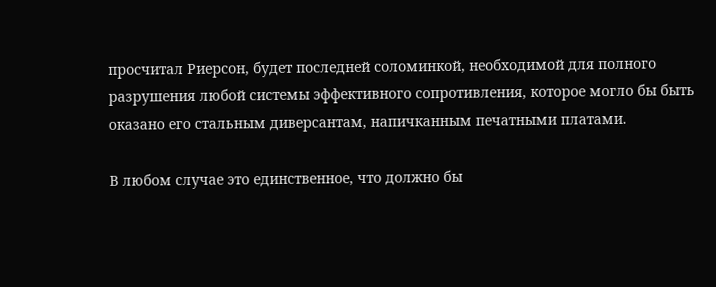просчитал Риерсон, будет последней соломинкой, необходимой для полного разрушения любой системы эффективного сопротивления, которое могло бы быть оказано его стальным диверсантам, напичканным печатными платами.

В любом случае это единственное, что должно бы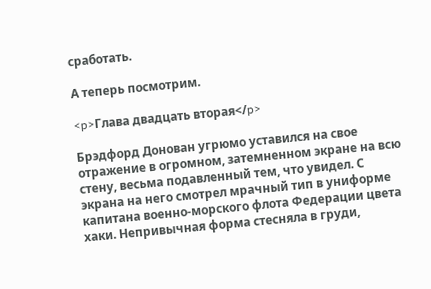сработать.

А теперь посмотрим.

<p>Глава двадцать вторая</p>

Брэдфорд Донован угрюмо уставился на свое отражение в огромном, затемненном экране на всю стену, весьма подавленный тем, что увидел. С экрана на него смотрел мрачный тип в униформе капитана военно-морского флота Федерации цвета хаки. Непривычная форма стесняла в груди,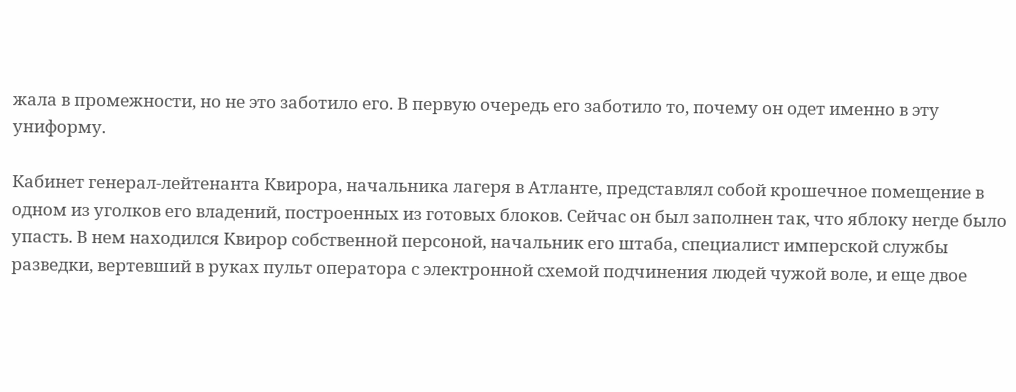жала в промежности, но не это заботило его. В первую очередь его заботило то, почему он одет именно в эту униформу.

Кабинет генерал-лейтенанта Квирора, начальника лагеря в Атланте, представлял собой крошечное помещение в одном из уголков его владений, построенных из готовых блоков. Сейчас он был заполнен так, что яблоку негде было упасть. В нем находился Квирор собственной персоной, начальник его штаба, специалист имперской службы разведки, вертевший в руках пульт оператора с электронной схемой подчинения людей чужой воле, и еще двое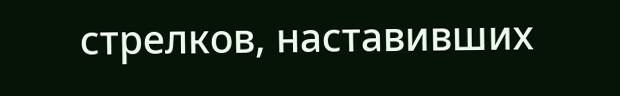стрелков, наставивших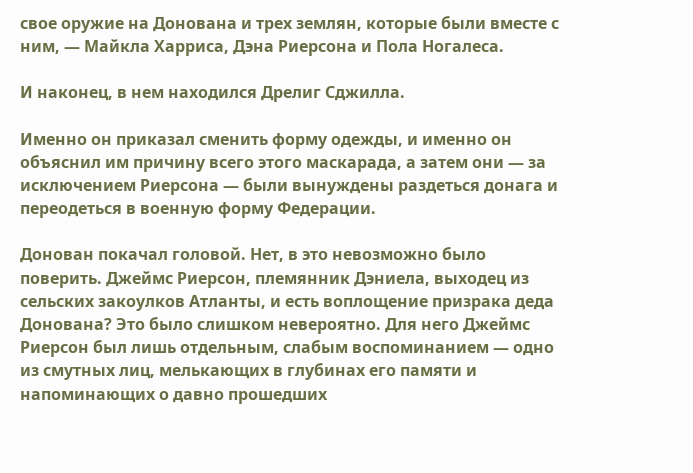свое оружие на Донована и трех землян, которые были вместе с ним, — Майкла Харриса, Дэна Риерсона и Пола Ногалеса.

И наконец, в нем находился Дрелиг Сджилла.

Именно он приказал сменить форму одежды, и именно он объяснил им причину всего этого маскарада, а затем они — за исключением Риерсона — были вынуждены раздеться донага и переодеться в военную форму Федерации.

Донован покачал головой. Нет, в это невозможно было поверить. Джеймс Риерсон, племянник Дэниела, выходец из сельских закоулков Атланты, и есть воплощение призрака деда Донована? Это было слишком невероятно. Для него Джеймс Риерсон был лишь отдельным, слабым воспоминанием — одно из смутных лиц, мелькающих в глубинах его памяти и напоминающих о давно прошедших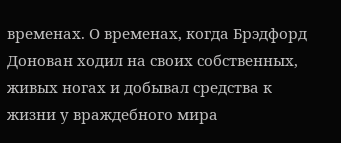временах. О временах, когда Брэдфорд Донован ходил на своих собственных, живых ногах и добывал средства к жизни у враждебного мира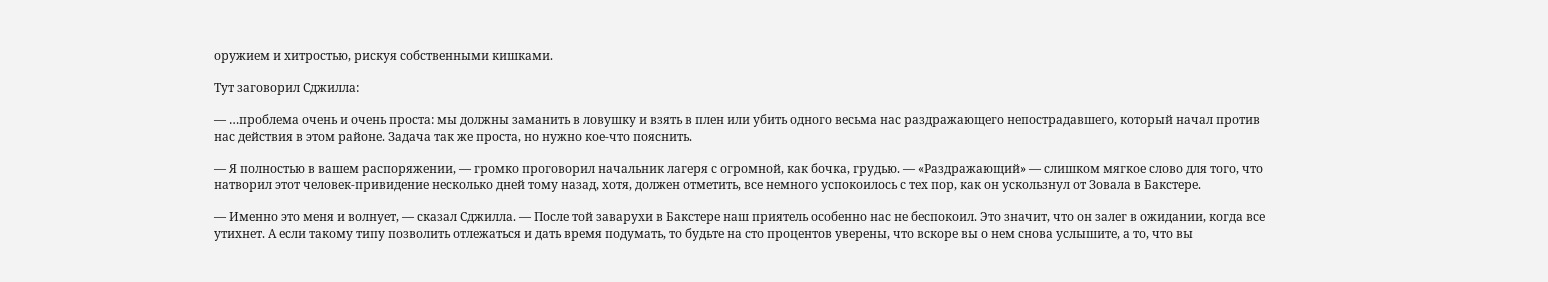оружием и хитростью, рискуя собственными кишками.

Тут заговорил Сджилла:

— …проблема очень и очень проста: мы должны заманить в ловушку и взять в плен или убить одного весьма нас раздражающего непострадавшего, который начал против нас действия в этом районе. Задача так же проста, но нужно кое-что пояснить.

— Я полностью в вашем распоряжении, — громко проговорил начальник лагеря с огромной, как бочка, грудью. — «Раздражающий» — слишком мягкое слово для того, что натворил этот человек-привидение несколько дней тому назад, хотя, должен отметить, все немного успокоилось с тех пор, как он ускользнул от Зовала в Бакстере.

— Именно это меня и волнует, — сказал Сджилла. — После той заварухи в Бакстере наш приятель особенно нас не беспокоил. Это значит, что он залег в ожидании, когда все утихнет. А если такому типу позволить отлежаться и дать время подумать, то будьте на сто процентов уверены, что вскоре вы о нем снова услышите, а то, что вы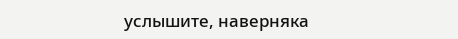услышите, наверняка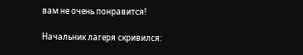вам не очень понравится!

Начальник лагеря скривился: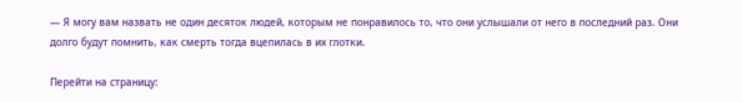— Я могу вам назвать не один десяток людей, которым не понравилось то, что они услышали от него в последний раз. Они долго будут помнить, как смерть тогда вцепилась в их глотки.

Перейти на страницу: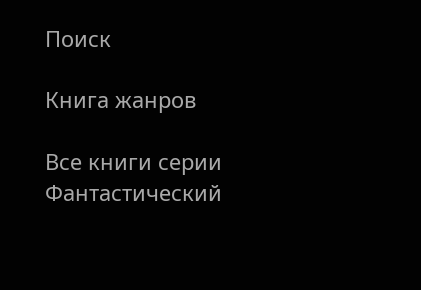Поиск

Книга жанров

Все книги серии Фантастический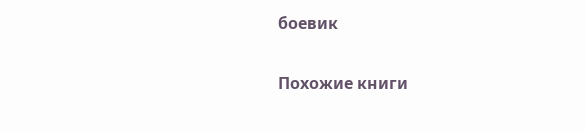боевик

Похожие книги